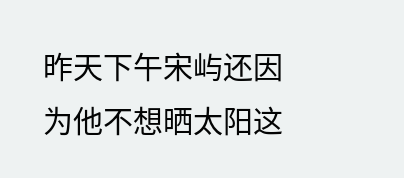昨天下午宋屿还因为他不想晒太阳这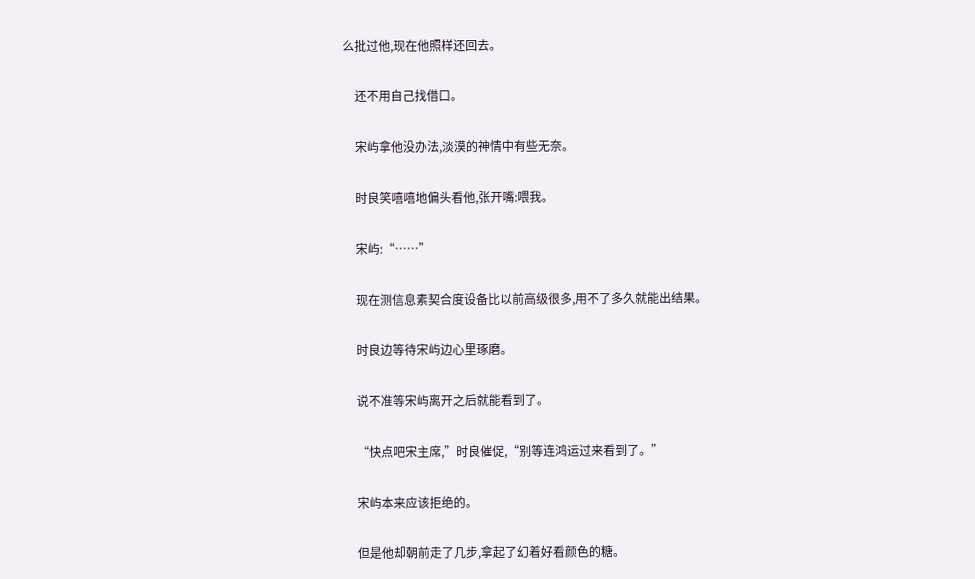么批过他,现在他照样还回去。

    还不用自己找借口。

    宋屿拿他没办法,淡漠的神情中有些无奈。

    时良笑嘻嘻地偏头看他,张开嘴:喂我。

    宋屿:“……”

    现在测信息素契合度设备比以前高级很多,用不了多久就能出结果。

    时良边等待宋屿边心里琢磨。

    说不准等宋屿离开之后就能看到了。

    “快点吧宋主席,”时良催促,“别等连鸿运过来看到了。”

    宋屿本来应该拒绝的。

    但是他却朝前走了几步,拿起了幻着好看颜色的糖。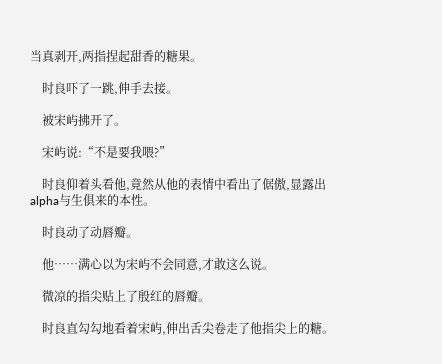当真剥开,两指捏起甜香的糖果。

    时良吓了一跳,伸手去接。

    被宋屿拂开了。

    宋屿说:“不是要我喂?”

    时良仰着头看他,竟然从他的表情中看出了倨傲,显露出alpha与生俱来的本性。

    时良动了动唇瓣。

    他……满心以为宋屿不会同意,才敢这么说。

    微凉的指尖贴上了殷红的唇瓣。

    时良直勾勾地看着宋屿,伸出舌尖卷走了他指尖上的糖。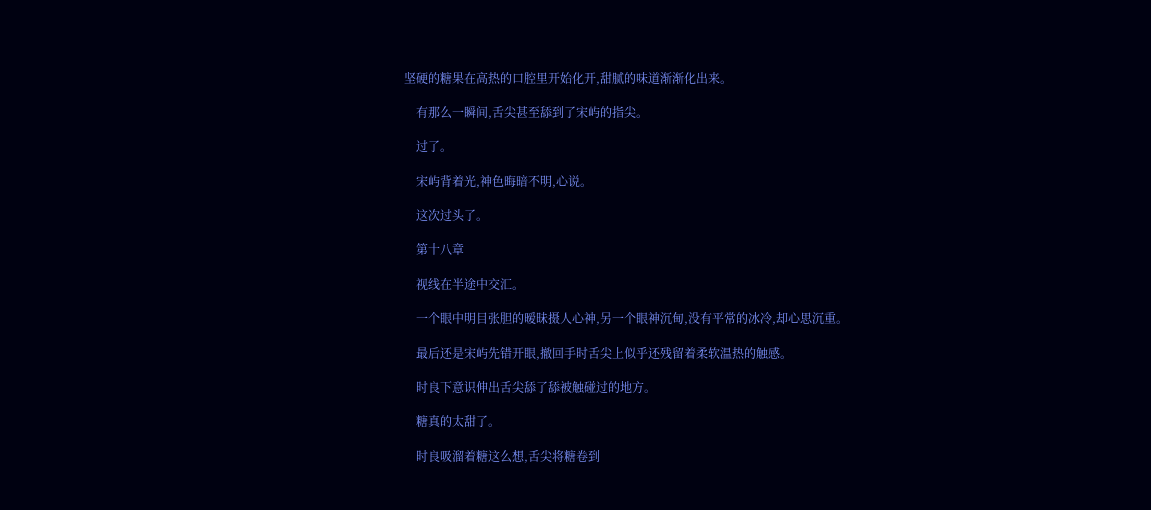坚硬的糖果在高热的口腔里开始化开,甜腻的味道渐渐化出来。

    有那么一瞬间,舌尖甚至舔到了宋屿的指尖。

    过了。

    宋屿背着光,神色晦暗不明,心说。

    这次过头了。

    第十八章

    视线在半途中交汇。

    一个眼中明目张胆的暧昧摄人心神,另一个眼神沉甸,没有平常的冰冷,却心思沉重。

    最后还是宋屿先错开眼,撤回手时舌尖上似乎还残留着柔软温热的触感。

    时良下意识伸出舌尖舔了舔被触碰过的地方。

    糖真的太甜了。

    时良吸溜着糖这么想,舌尖将糖卷到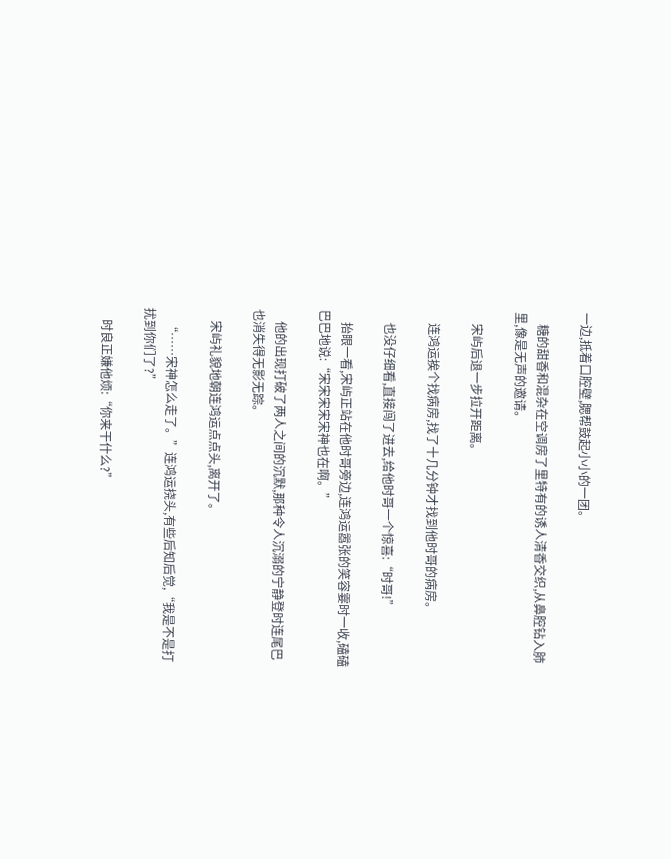一边,抵着口腔壁,腮帮鼓起小小的一团。

    糖的甜香和混杂在空调房了里特有的诱人清香交织,从鼻腔钻入肺里,像是无声的邀请。

    宋屿后退一步拉开距离。

    连鸿运挨个找病房,找了十几分钟才找到他时哥的病房。

    也没仔细看,直接闯了进去,给他时哥一个惊喜:“时哥!”

    抬眼一看,宋屿正站在他时哥旁边,连鸿运嚣张的笑容霎时一收,磕磕巴巴地说:“宋宋宋宋宋神也在啊。”

    他的出现打破了两人之间的沉默,那种令人沉溺的宁静登时连尾巴也消失得无影无踪。

    宋屿礼貌地朝连鸿运点点头,离开了。

    “……宋神怎么走了。”连鸿运挠头,有些后知后觉,“我是不是打扰到你们了?”

    时良正嫌他烦:“你来干什么?”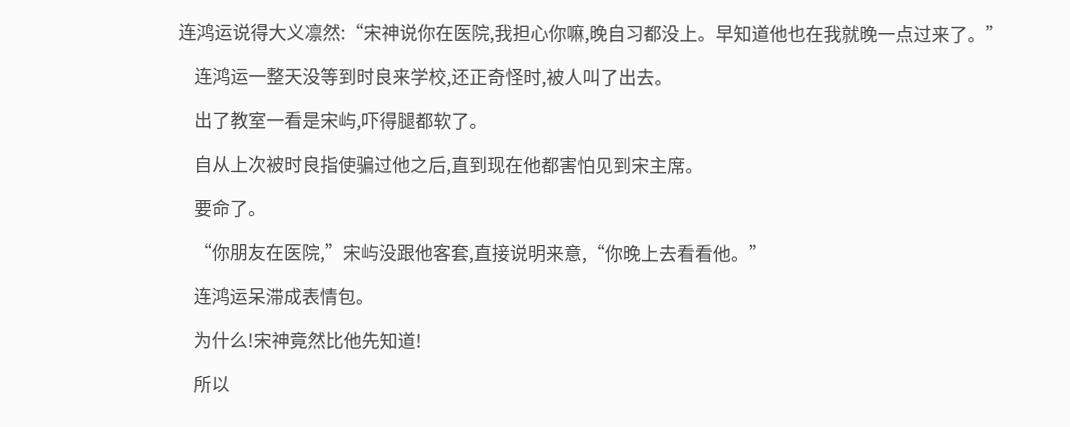连鸿运说得大义凛然:“宋神说你在医院,我担心你嘛,晚自习都没上。早知道他也在我就晚一点过来了。”

    连鸿运一整天没等到时良来学校,还正奇怪时,被人叫了出去。

    出了教室一看是宋屿,吓得腿都软了。

    自从上次被时良指使骗过他之后,直到现在他都害怕见到宋主席。

    要命了。

    “你朋友在医院,”宋屿没跟他客套,直接说明来意,“你晚上去看看他。”

    连鸿运呆滞成表情包。

    为什么!宋神竟然比他先知道!

    所以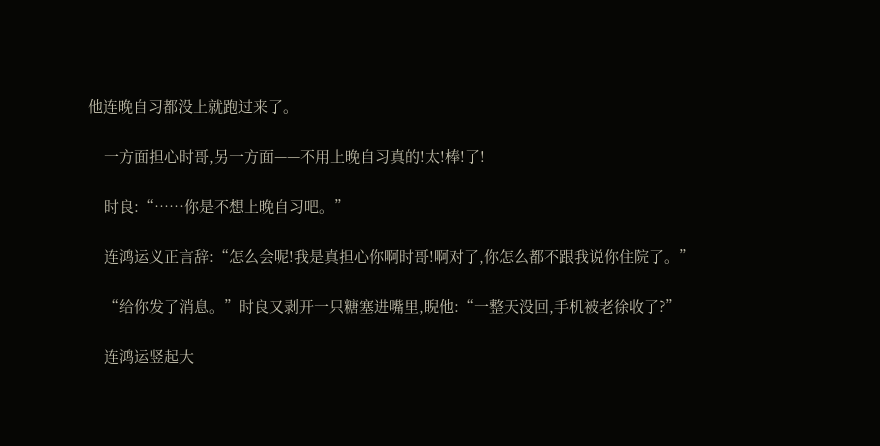他连晚自习都没上就跑过来了。

    一方面担心时哥,另一方面——不用上晚自习真的!太!棒!了!

    时良:“……你是不想上晚自习吧。”

    连鸿运义正言辞:“怎么会呢!我是真担心你啊时哥!啊对了,你怎么都不跟我说你住院了。”

    “给你发了消息。”时良又剥开一只糖塞进嘴里,睨他:“一整天没回,手机被老徐收了?”

    连鸿运竖起大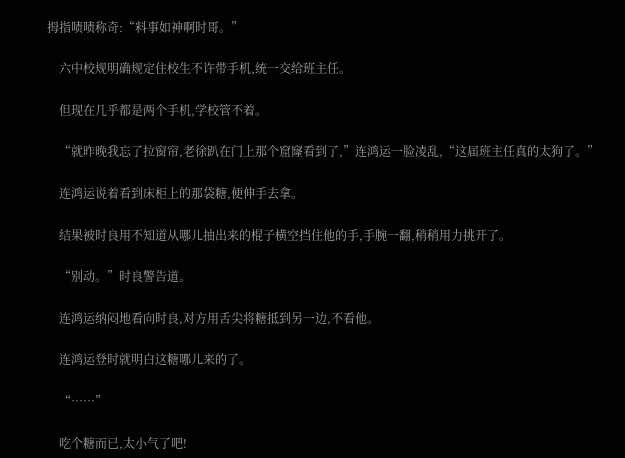拇指啧啧称奇:“料事如神啊时哥。”

    六中校规明确规定住校生不许带手机,统一交给班主任。

    但现在几乎都是两个手机,学校管不着。

    “就昨晚我忘了拉窗帘,老徐趴在门上那个窟窿看到了,”连鸿运一脸凌乱,“这届班主任真的太狗了。”

    连鸿运说着看到床柜上的那袋糖,便伸手去拿。

    结果被时良用不知道从哪儿抽出来的棍子横空挡住他的手,手腕一翻,稍稍用力挑开了。

    “别动。”时良警告道。

    连鸿运纳闷地看向时良,对方用舌尖将糖抵到另一边,不看他。

    连鸿运登时就明白这糖哪儿来的了。

    “……”

    吃个糖而已,太小气了吧!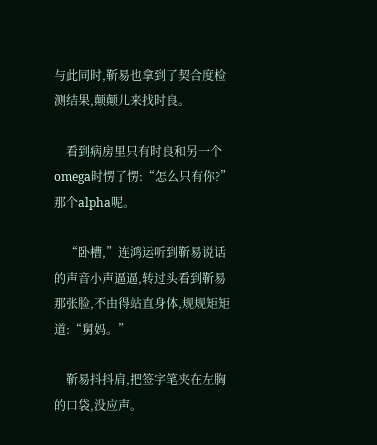与此同时,靳易也拿到了契合度检测结果,颠颠儿来找时良。

    看到病房里只有时良和另一个omega时愣了愣:“怎么只有你?”那个alpha呢。

    “卧槽,”连鸿运听到靳易说话的声音小声逼逼,转过头看到靳易那张脸,不由得站直身体,规规矩矩道:“舅妈。”

    靳易抖抖肩,把签字笔夹在左胸的口袋,没应声。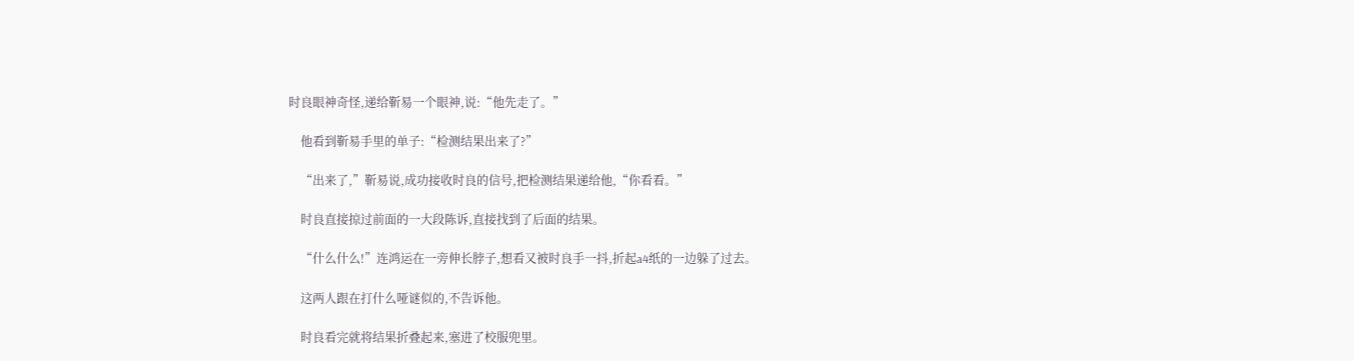时良眼神奇怪,递给靳易一个眼神,说:“他先走了。”

    他看到靳易手里的单子:“检测结果出来了?”

    “出来了,”靳易说,成功接收时良的信号,把检测结果递给他,“你看看。”

    时良直接掠过前面的一大段陈诉,直接找到了后面的结果。

    “什么什么!”连鸿运在一旁伸长脖子,想看又被时良手一抖,折起a4纸的一边躲了过去。

    这两人跟在打什么哑谜似的,不告诉他。

    时良看完就将结果折叠起来,塞进了校服兜里。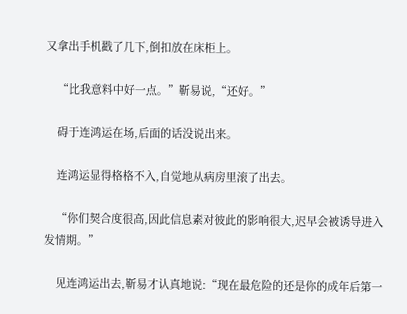又拿出手机戳了几下,倒扣放在床柜上。

    “比我意料中好一点。”靳易说,“还好。”

    碍于连鸿运在场,后面的话没说出来。

    连鸿运显得格格不入,自觉地从病房里滚了出去。

    “你们契合度很高,因此信息素对彼此的影响很大,迟早会被诱导进入发情期。”

    见连鸿运出去,靳易才认真地说:“现在最危险的还是你的成年后第一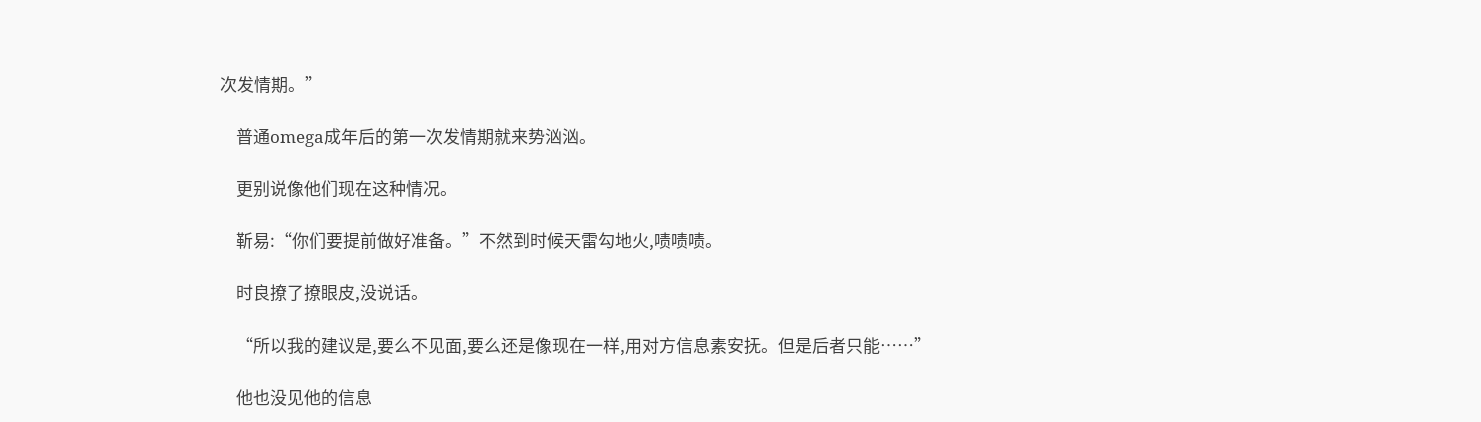次发情期。”

    普通omega成年后的第一次发情期就来势汹汹。

    更别说像他们现在这种情况。

    靳易:“你们要提前做好准备。”不然到时候天雷勾地火,啧啧啧。

    时良撩了撩眼皮,没说话。

    “所以我的建议是,要么不见面,要么还是像现在一样,用对方信息素安抚。但是后者只能……”

    他也没见他的信息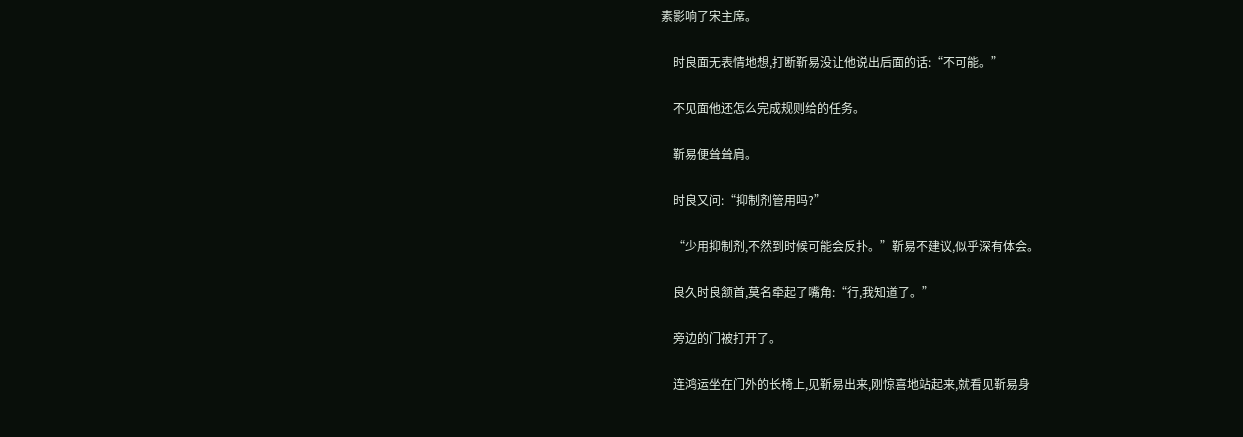素影响了宋主席。

    时良面无表情地想,打断靳易没让他说出后面的话:“不可能。”

    不见面他还怎么完成规则给的任务。

    靳易便耸耸肩。

    时良又问:“抑制剂管用吗?”

    “少用抑制剂,不然到时候可能会反扑。”靳易不建议,似乎深有体会。

    良久时良颔首,莫名牵起了嘴角:“行,我知道了。”

    旁边的门被打开了。

    连鸿运坐在门外的长椅上,见靳易出来,刚惊喜地站起来,就看见靳易身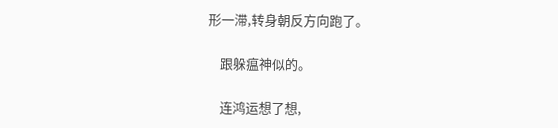形一滞,转身朝反方向跑了。

    跟躲瘟神似的。

    连鸿运想了想,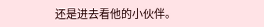还是进去看他的小伙伴。